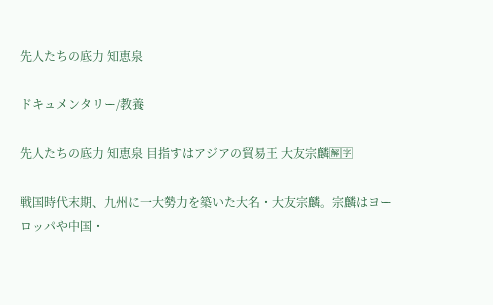先人たちの底力 知恵泉

ドキュメンタリー/教養

先人たちの底力 知恵泉 目指すはアジアの貿易王 大友宗麟🈖🈑

戦国時代末期、九州に一大勢力を築いた大名・大友宗麟。宗麟はヨーロッパや中国・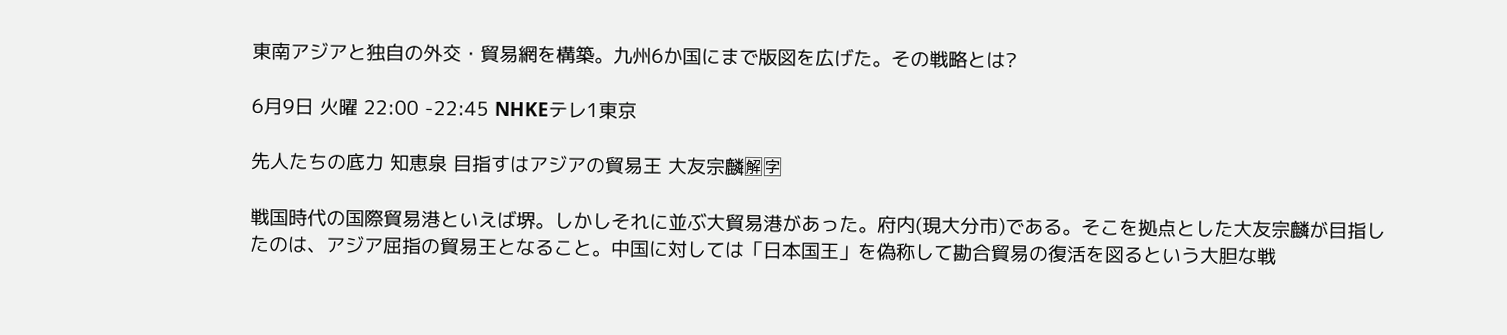東南アジアと独自の外交・貿易網を構築。九州6か国にまで版図を広げた。その戦略とは?

6月9日 火曜 22:00 -22:45 NHKEテレ1東京

先人たちの底力 知恵泉 目指すはアジアの貿易王 大友宗麟🈖🈑

戦国時代の国際貿易港といえば堺。しかしそれに並ぶ大貿易港があった。府内(現大分市)である。そこを拠点とした大友宗麟が目指したのは、アジア屈指の貿易王となること。中国に対しては「日本国王」を偽称して勘合貿易の復活を図るという大胆な戦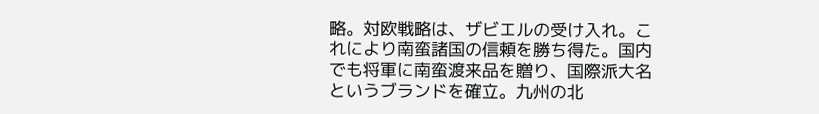略。対欧戦略は、ザビエルの受け入れ。これにより南蛮諸国の信頼を勝ち得た。国内でも将軍に南蛮渡来品を贈り、国際派大名というブランドを確立。九州の北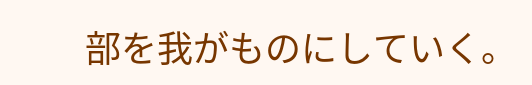部を我がものにしていく。